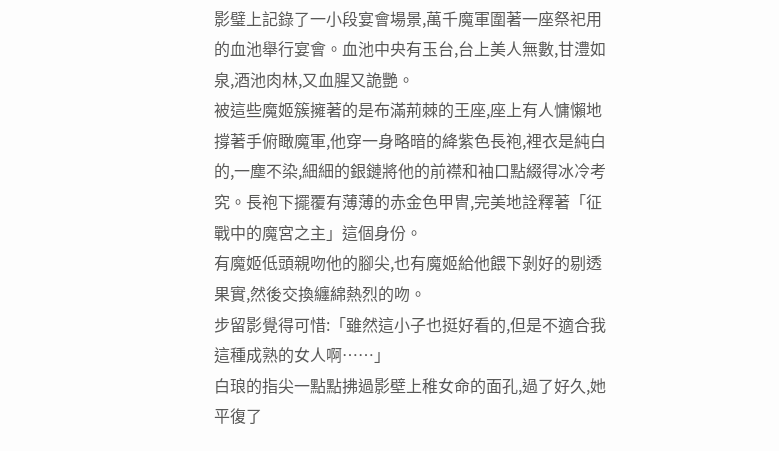影璧上記錄了一小段宴會場景,萬千魔軍圍著一座祭祀用的血池舉行宴會。血池中央有玉台,台上美人無數,甘澧如泉,酒池肉林,又血腥又詭艷。
被這些魔姬簇擁著的是布滿荊棘的王座,座上有人慵懶地撐著手俯瞰魔軍,他穿一身略暗的絳紫色長袍,裡衣是純白的,一塵不染,細細的銀鏈將他的前襟和袖口點綴得冰冷考究。長袍下擺覆有薄薄的赤金色甲冑,完美地詮釋著「征戰中的魔宮之主」這個身份。
有魔姬低頭親吻他的腳尖,也有魔姬給他餵下剝好的剔透果實,然後交換纏綿熱烈的吻。
步留影覺得可惜:「雖然這小子也挺好看的,但是不適合我這種成熟的女人啊……」
白琅的指尖一點點拂過影壁上稚女命的面孔,過了好久,她平復了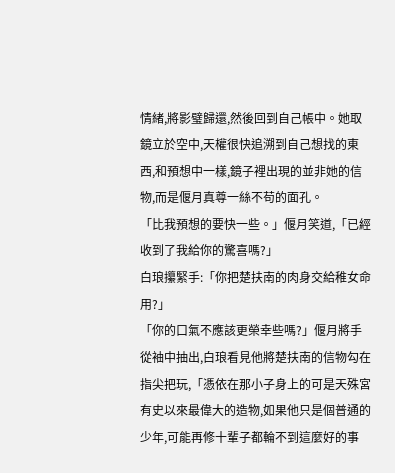情緒,將影璧歸還,然後回到自己帳中。她取鏡立於空中,天權很快追溯到自己想找的東西,和預想中一樣,鏡子裡出現的並非她的信物,而是偃月真尊一絲不苟的面孔。
「比我預想的要快一些。」偃月笑道,「已經收到了我給你的驚喜嗎?」
白琅攥緊手:「你把楚扶南的肉身交給稚女命用?」
「你的口氣不應該更榮幸些嗎?」偃月將手從袖中抽出,白琅看見他將楚扶南的信物勾在指尖把玩,「憑依在那小子身上的可是天殊宮有史以來最偉大的造物,如果他只是個普通的少年,可能再修十輩子都輪不到這麼好的事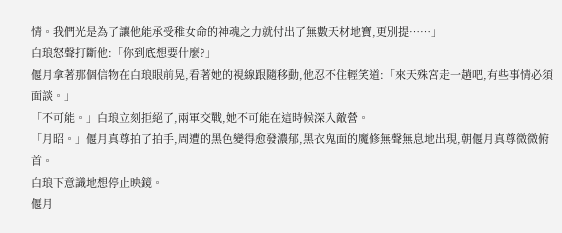情。我們光是為了讓他能承受稚女命的神魂之力就付出了無數天材地寶,更別提……」
白琅怒聲打斷他:「你到底想要什麼?」
偃月拿著那個信物在白琅眼前晃,看著她的視線跟隨移動,他忍不住輕笑道:「來天殊宮走一趟吧,有些事情必須面談。」
「不可能。」白琅立刻拒絕了,兩軍交戰,她不可能在這時候深入敵營。
「月昭。」偃月真尊拍了拍手,周遭的黑色變得愈發濃郁,黑衣鬼面的魔修無聲無息地出現,朝偃月真尊微微俯首。
白琅下意識地想停止映鏡。
偃月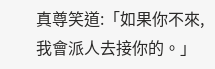真尊笑道:「如果你不來,我會派人去接你的。」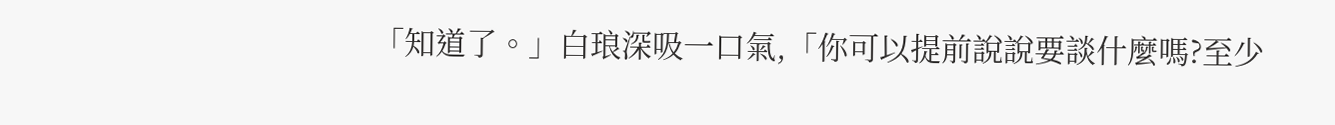「知道了。」白琅深吸一口氣,「你可以提前說說要談什麼嗎?至少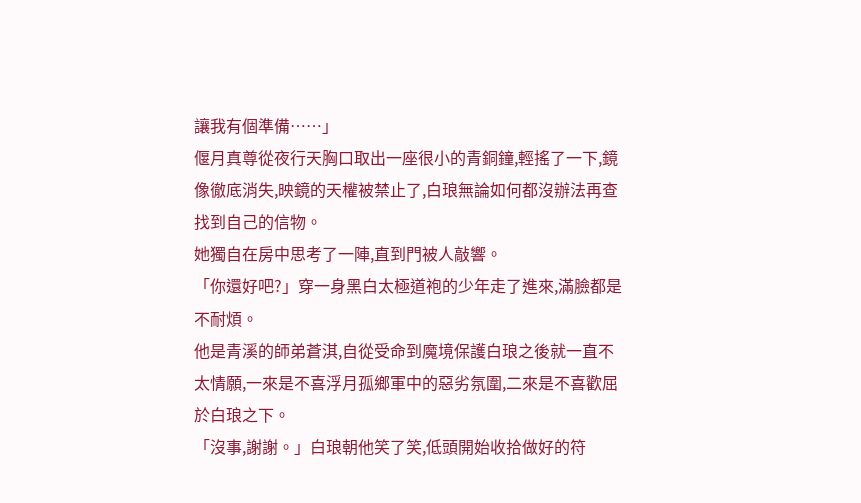讓我有個準備……」
偃月真尊從夜行天胸口取出一座很小的青銅鐘,輕搖了一下,鏡像徹底消失,映鏡的天權被禁止了,白琅無論如何都沒辦法再查找到自己的信物。
她獨自在房中思考了一陣,直到門被人敲響。
「你還好吧?」穿一身黑白太極道袍的少年走了進來,滿臉都是不耐煩。
他是青溪的師弟蒼淇,自從受命到魔境保護白琅之後就一直不太情願,一來是不喜浮月孤鄉軍中的惡劣氛圍,二來是不喜歡屈於白琅之下。
「沒事,謝謝。」白琅朝他笑了笑,低頭開始收拾做好的符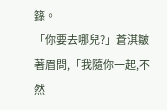籙。
「你要去哪兒?」蒼淇皺著眉問,「我隨你一起,不然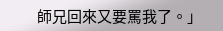師兄回來又要罵我了。」